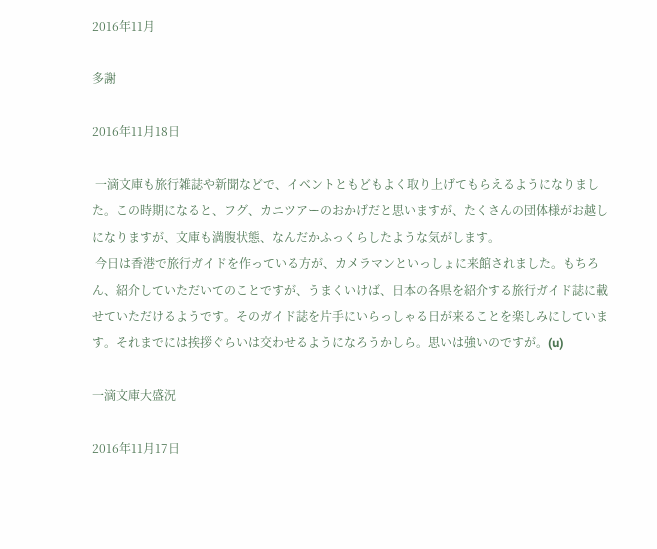2016年11月

多謝

2016年11月18日

 一滴文庫も旅行雑誌や新聞などで、イベントともどもよく取り上げてもらえるようになりました。この時期になると、フグ、カニツアーのおかげだと思いますが、たくさんの団体様がお越しになりますが、文庫も満腹状態、なんだかふっくらしたような気がします。
 今日は香港で旅行ガイドを作っている方が、カメラマンといっしょに来館されました。もちろん、紹介していただいてのことですが、うまくいけば、日本の各県を紹介する旅行ガイド誌に載せていただけるようです。そのガイド誌を片手にいらっしゃる日が来ることを楽しみにしています。それまでには挨拶ぐらいは交わせるようになろうかしら。思いは強いのですが。(u)

一滴文庫大盛況

2016年11月17日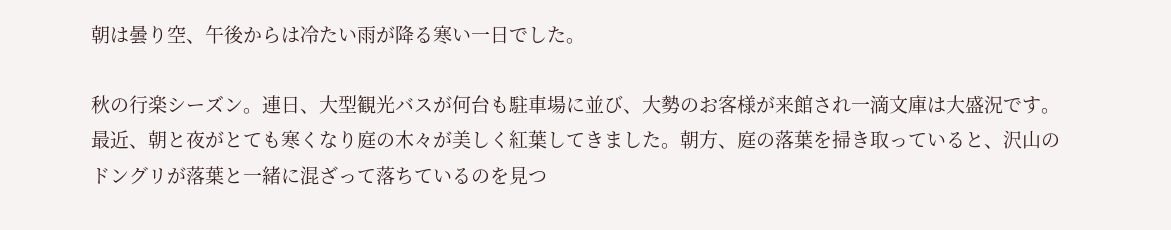朝は曇り空、午後からは冷たい雨が降る寒い一日でした。

秋の行楽シーズン。連日、大型観光バスが何台も駐車場に並び、大勢のお客様が来館され一滴文庫は大盛況です。最近、朝と夜がとても寒くなり庭の木々が美しく紅葉してきました。朝方、庭の落葉を掃き取っていると、沢山のドングリが落葉と一緒に混ざって落ちているのを見つ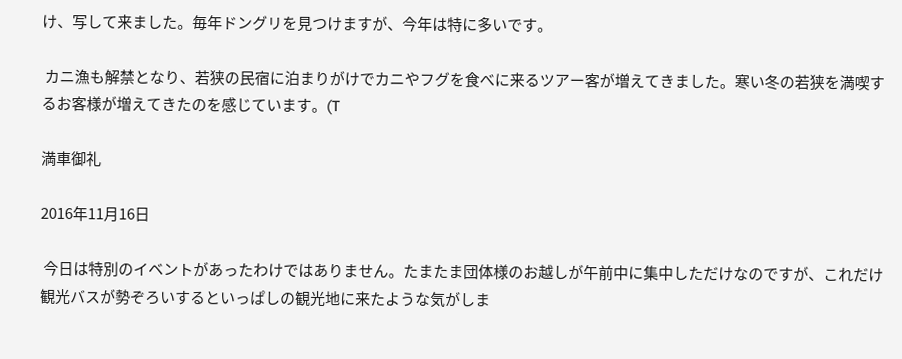け、写して来ました。毎年ドングリを見つけますが、今年は特に多いです。

 カニ漁も解禁となり、若狭の民宿に泊まりがけでカニやフグを食べに来るツアー客が増えてきました。寒い冬の若狭を満喫するお客様が増えてきたのを感じています。(T

満車御礼

2016年11月16日

 今日は特別のイベントがあったわけではありません。たまたま団体様のお越しが午前中に集中しただけなのですが、これだけ観光バスが勢ぞろいするといっぱしの観光地に来たような気がしま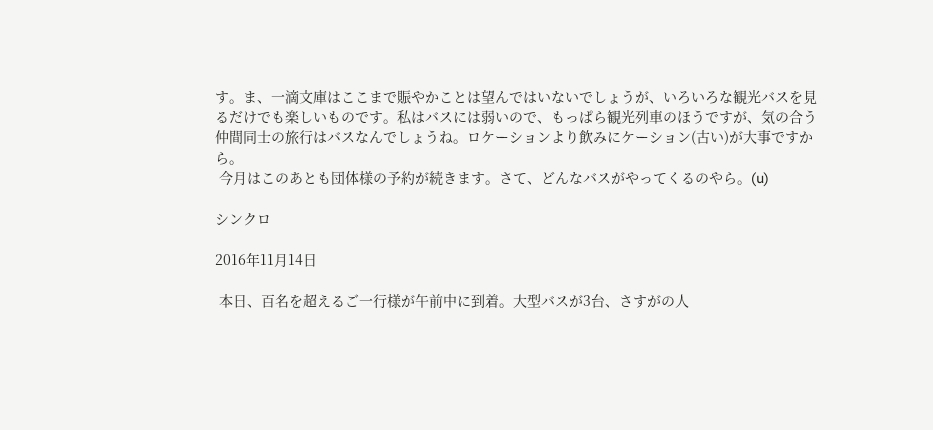す。ま、一滴文庫はここまで賑やかことは望んではいないでしょうが、いろいろな観光バスを見るだけでも楽しいものです。私はバスには弱いので、もっぱら観光列車のほうですが、気の合う仲間同士の旅行はバスなんでしょうね。ロケーションより飲みにケーション(古い)が大事ですから。
 今月はこのあとも団体様の予約が続きます。さて、どんなバスがやってくるのやら。(u)

シンクロ

2016年11月14日

 本日、百名を超えるご一行様が午前中に到着。大型バスが3台、さすがの人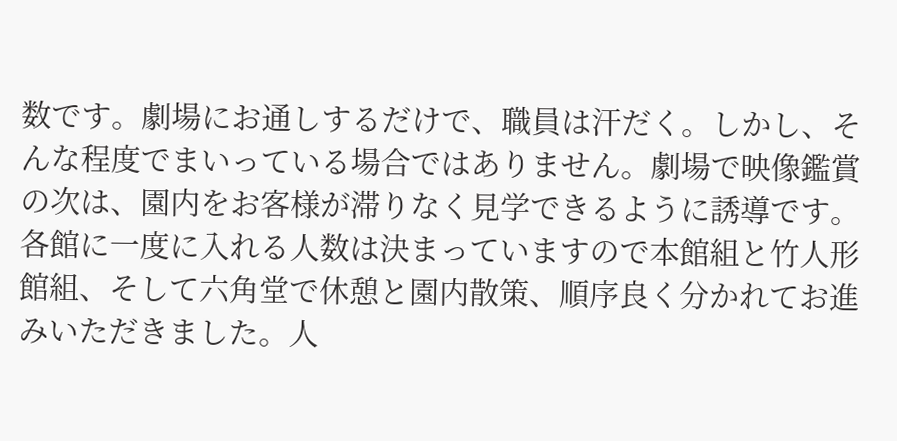数です。劇場にお通しするだけで、職員は汗だく。しかし、そんな程度でまいっている場合ではありません。劇場で映像鑑賞の次は、園内をお客様が滞りなく見学できるように誘導です。各館に一度に入れる人数は決まっていますので本館組と竹人形館組、そして六角堂で休憩と園内散策、順序良く分かれてお進みいただきました。人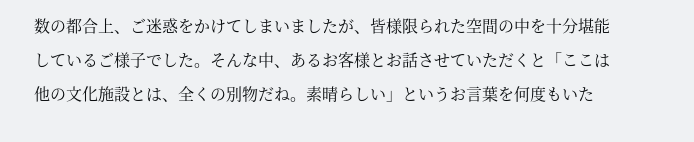数の都合上、ご迷惑をかけてしまいましたが、皆様限られた空間の中を十分堪能しているご様子でした。そんな中、あるお客様とお話させていただくと「ここは他の文化施設とは、全くの別物だね。素晴らしい」というお言葉を何度もいた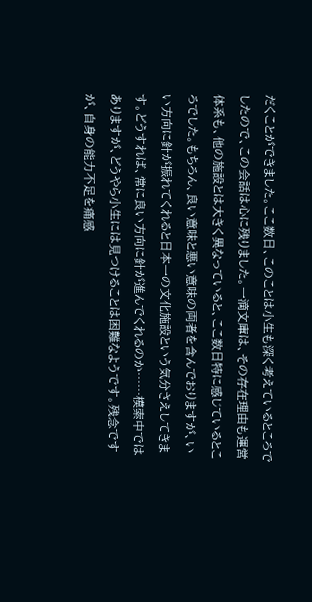だくことができました。ここ数日、このことは小生も深く考えているところでしたので、この会話は心に残りました。一滴文庫は、その存在理由も運営体系も、他の施設とは大きく異なっていると、ここ数日特に感じているところでした。もちろん、良い意味と悪い意味の両者を含んでおりますが、いい方向に針が振れてくれると日本一の文化施設という気分さえしてきます。どうすれば、常に良い方向に針が進んでくれるのか……模索中ではありますが、どうやら小生には見つけることは困難なようです。残念ですが、自身の能力不足を痛感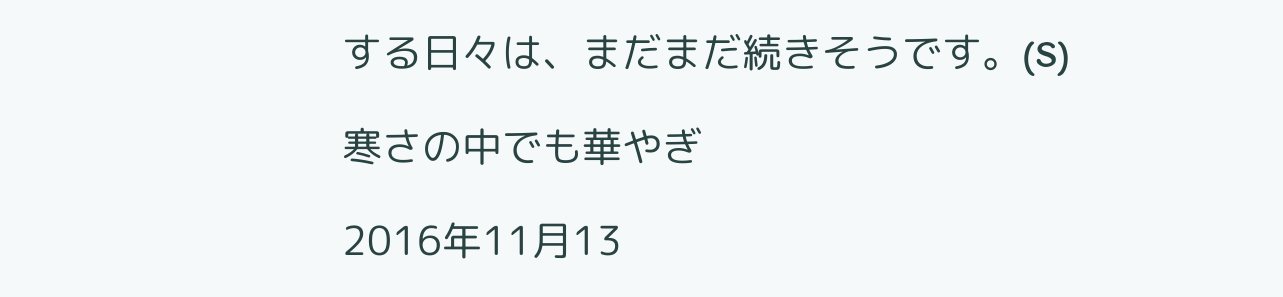する日々は、まだまだ続きそうです。(S)

寒さの中でも華やぎ

2016年11月13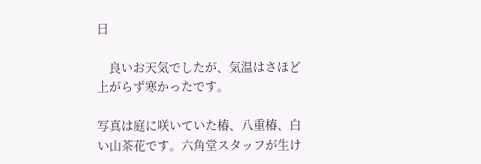日

    良いお天気でしたが、気温はさほど上がらず寒かったです。

写真は庭に咲いていた椿、八重椿、白い山茶花です。六角堂スタッフが生け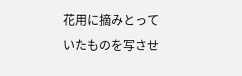花用に摘みとっていたものを写させ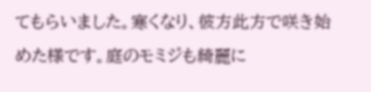てもらいました。寒くなり、彼方此方で咲き始めた様です。庭のモミジも綺麗に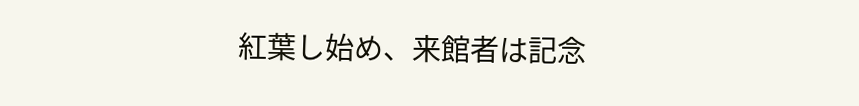紅葉し始め、来館者は記念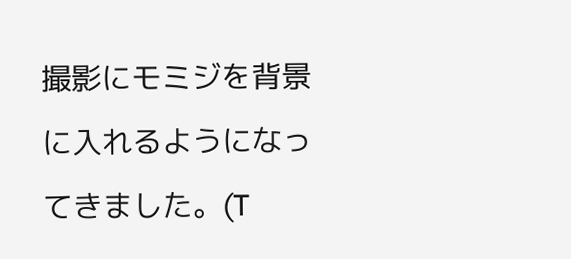撮影にモミジを背景に入れるようになってきました。(T